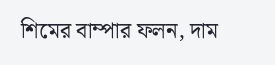শিমের বাম্পার ফলন, দাম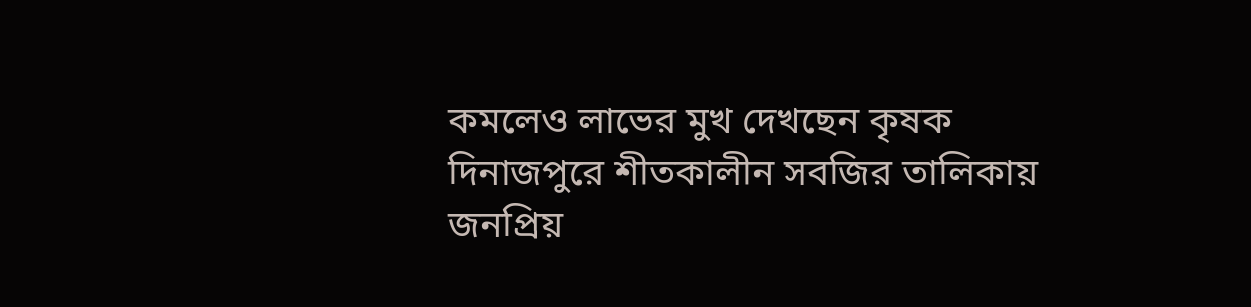কমলেও লাভের মুখ দেখছেন কৃষক
দিনাজপুরে শীতকালীন সবজির তালিকায় জনপ্রিয়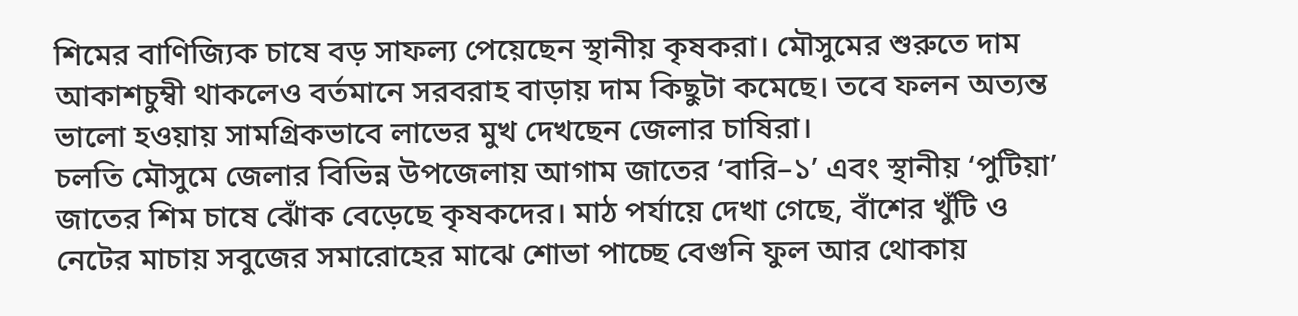শিমের বাণিজ্যিক চাষে বড় সাফল্য পেয়েছেন স্থানীয় কৃষকরা। মৌসুমের শুরুতে দাম আকাশচুম্বী থাকলেও বর্তমানে সরবরাহ বাড়ায় দাম কিছুটা কমেছে। তবে ফলন অত্যন্ত ভালো হওয়ায় সামগ্রিকভাবে লাভের মুখ দেখছেন জেলার চাষিরা।
চলতি মৌসুমে জেলার বিভিন্ন উপজেলায় আগাম জাতের ‘বারি–১’ এবং স্থানীয় ‘পুটিয়া’ জাতের শিম চাষে ঝোঁক বেড়েছে কৃষকদের। মাঠ পর্যায়ে দেখা গেছে, বাঁশের খুঁটি ও নেটের মাচায় সবুজের সমারোহের মাঝে শোভা পাচ্ছে বেগুনি ফুল আর থোকায়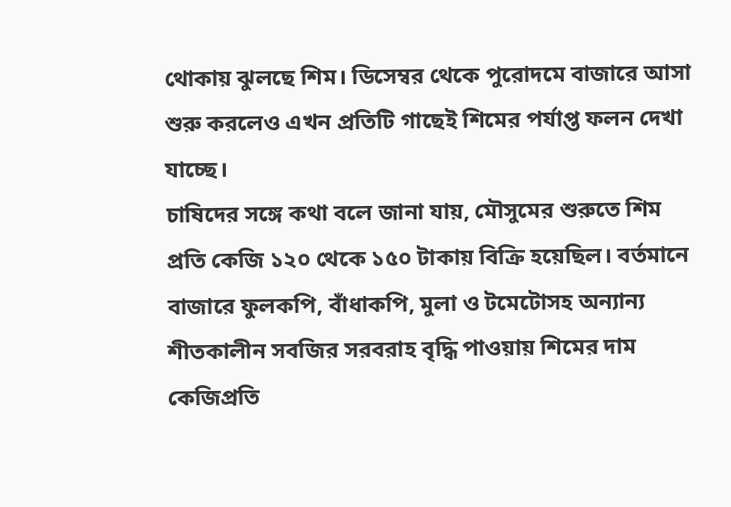থোকায় ঝুলছে শিম। ডিসেম্বর থেকে পুরোদমে বাজারে আসা শুরু করলেও এখন প্রতিটি গাছেই শিমের পর্যাপ্ত ফলন দেখা যাচ্ছে।
চাষিদের সঙ্গে কথা বলে জানা যায়, মৌসুমের শুরুতে শিম প্রতি কেজি ১২০ থেকে ১৫০ টাকায় বিক্রি হয়েছিল। বর্তমানে বাজারে ফুলকপি, বাঁধাকপি, মুলা ও টমেটোসহ অন্যান্য শীতকালীন সবজির সরবরাহ বৃদ্ধি পাওয়ায় শিমের দাম কেজিপ্রতি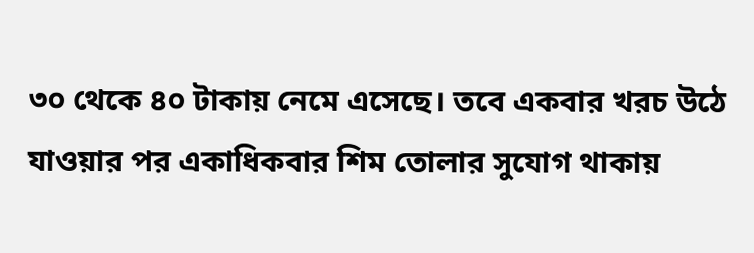৩০ থেকে ৪০ টাকায় নেমে এসেছে। তবে একবার খরচ উঠে যাওয়ার পর একাধিকবার শিম তোলার সুযোগ থাকায়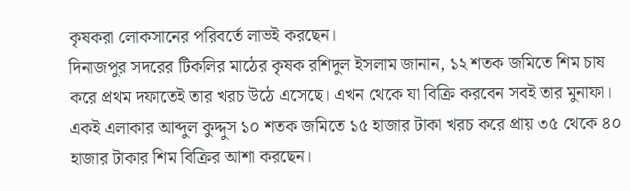কৃষকরা লোকসানের পরিবর্তে লাভই করছেন।
দিনাজপুর সদরের টিকলির মাঠের কৃষক রশিদুল ইসলাম জানান, ১২ শতক জমিতে শিম চাষ করে প্রথম দফাতেই তার খরচ উঠে এসেছে। এখন থেকে যা বিক্রি করবেন সবই তার মুনাফা।
একই এলাকার আব্দুল কুদ্দুস ১০ শতক জমিতে ১৫ হাজার টাকা খরচ করে প্রায় ৩৫ থেকে ৪০ হাজার টাকার শিম বিক্রির আশা করছেন।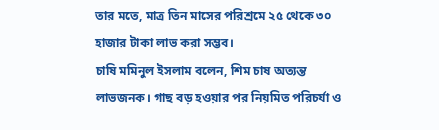তার মতে, মাত্র তিন মাসের পরিশ্রমে ২৫ থেকে ৩০ হাজার টাকা লাভ করা সম্ভব।
চাষি মমিনুল ইসলাম বলেন, শিম চাষ অত্যন্ত লাভজনক। গাছ বড় হওয়ার পর নিয়মিত পরিচর্যা ও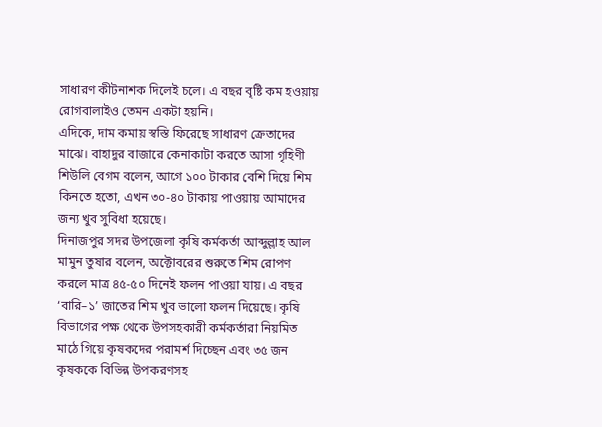সাধারণ কীটনাশক দিলেই চলে। এ বছর বৃষ্টি কম হওয়ায় রোগবালাইও তেমন একটা হয়নি।
এদিকে, দাম কমায় স্বস্তি ফিরেছে সাধারণ ক্রেতাদের মাঝে। বাহাদুর বাজারে কেনাকাটা করতে আসা গৃহিণী শিউলি বেগম বলেন, আগে ১০০ টাকার বেশি দিয়ে শিম কিনতে হতো, এখন ৩০-৪০ টাকায় পাওয়ায় আমাদের জন্য খুব সুবিধা হয়েছে।
দিনাজপুর সদর উপজেলা কৃষি কর্মকর্তা আব্দুল্লাহ আল মামুন তুষার বলেন, অক্টোবরের শুরুতে শিম রোপণ করলে মাত্র ৪৫-৫০ দিনেই ফলন পাওয়া যায়। এ বছর ‘বারি–১’ জাতের শিম খুব ভালো ফলন দিয়েছে। কৃষি বিভাগের পক্ষ থেকে উপসহকারী কর্মকর্তারা নিয়মিত মাঠে গিয়ে কৃষকদের পরামর্শ দিচ্ছেন এবং ৩৫ জন কৃষককে বিভিন্ন উপকরণসহ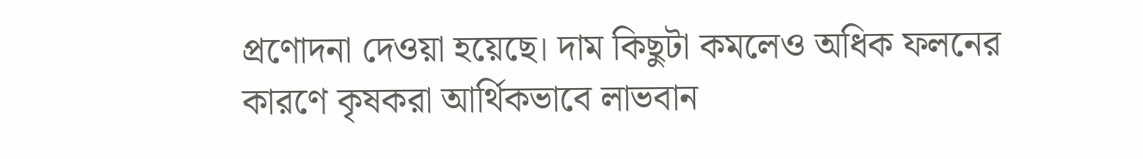প্রণোদনা দেওয়া হয়েছে। দাম কিছুটা কমলেও অধিক ফলনের কারণে কৃষকরা আর্থিকভাবে লাভবান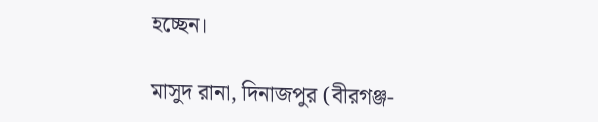হচ্ছেন।

মাসুদ রানা, দিনাজপুর (বীরগঞ্জ-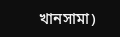খানসামা)